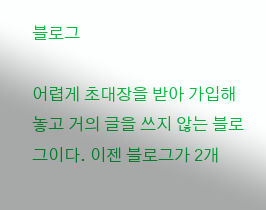블로그

어렵게 초대장을 받아 가입해 놓고 거의 글을 쓰지 않는 블로그이다. 이젠 블로그가 2개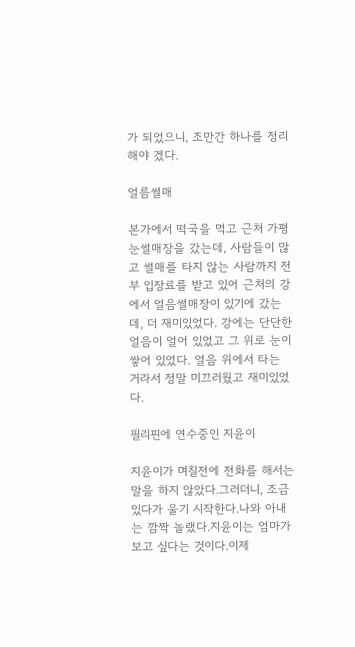가 되었으니, 조만간 하나를 정리해야 겠다.

얼름썰매

본가에서 떡국을 먹고 근처 가평눈썰매장을 갔는데, 사람들이 많고 썰매를 타지 않는 사람까지 전부 입장료를 받고 있어 근처의 강에서 얼음썰매장이 있기에 갔는데, 더 재미있었다. 강에는 단단한 얼음이 얼어 있었고 그 위로 눈이 쌓어 있었다. 얼음 위에서 타는 거라서 정말 미끄러웠고 재미있었다.

필리핀에 연수중인 지윤이

지윤이가 며칠전에 전화를 해서는 말을 하지 않았다.그러더니, 조금 있다가 울기 시작한다.나와 아내는 깜짝 놀랬다.지윤이는 엄마가 보고 싶다는 것이다.이제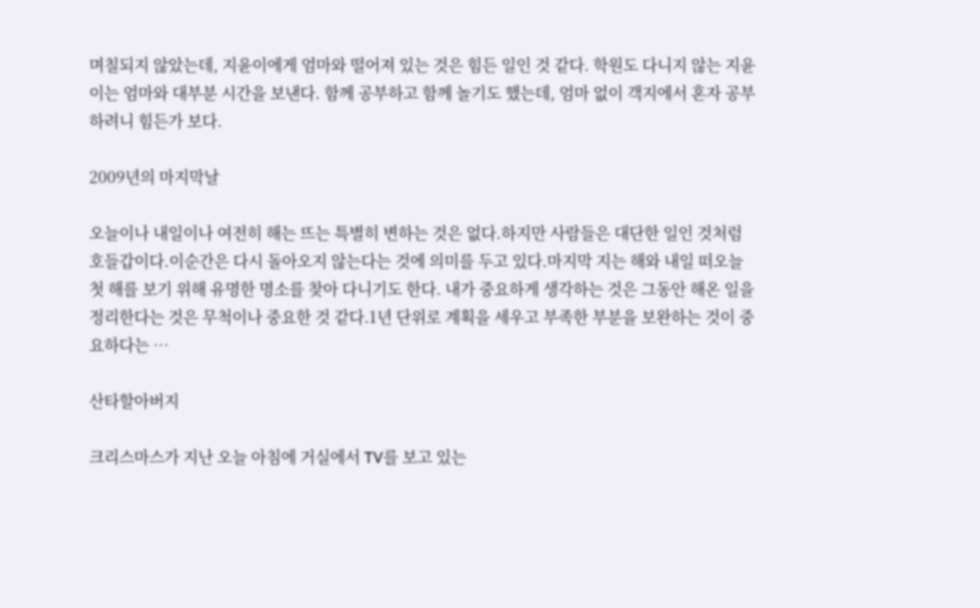며칠되지 않았는데, 지윤이에게 엄마와 떨어져 있는 것은 힘든 일인 것 같다. 학원도 다니지 않는 지윤이는 엄마와 대부분 시간을 보낸다. 함께 공부하고 함께 놀기도 했는데, 엄마 없이 객지에서 혼자 공부하려니 힘든가 보다.

2009년의 마지막날

오늘이나 내일이나 여전히 해는 뜨는 특별히 변하는 것은 없다.하지만 사람들은 대단한 일인 것처럼 호들갑이다.이순간은 다시 돌아오지 않는다는 것에 의미를 두고 있다.마지막 지는 해와 내일 떠오늘 첫 해를 보기 위해 유명한 명소를 찾아 다니기도 한다. 내가 중요하게 생각하는 것은 그동안 해온 일을 정리한다는 것은 무척이나 중요한 것 같다.1년 단위로 계획을 세우고 부족한 부분을 보완하는 것이 중요하다는 …

산타할아버지

크리스마스가 지난 오늘 아침에 거실에서 TV를 보고 있는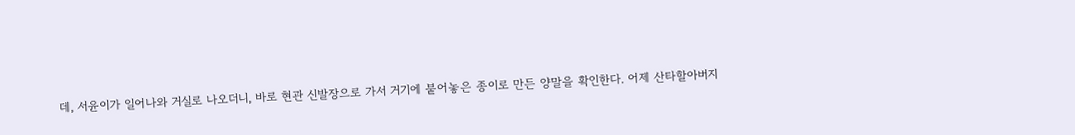데, 서윤이가 일어나와 거실로 나오더니, 바로 현관 신발장으로 가서 거기에 붙어놓은 종이로 만든 양말을 확인한다. 어제 산타할아버지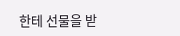한테 선물을 받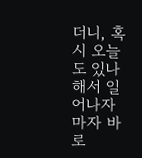더니, 혹시 오늘도 있나 해서 일어나자 마자 바로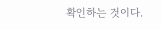확인하는 것이다.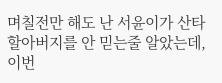며칠전만 해도 난 서윤이가 산타할아버지를 안 믿는줄 알았는데, 이번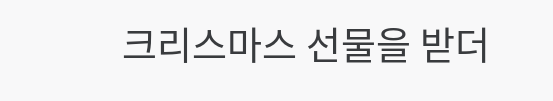크리스마스 선물을 받더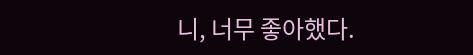니, 너무 좋아했다.